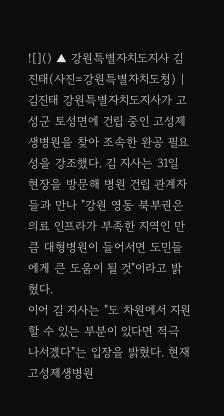![]() ▲ 강원특별자치도지사 김진태(사진=강원특별자치도청) |
김진태 강원특별자치도지사가 고성군 토성면에 건립 중인 고성제생병원을 찾아 조속한 완공 필요성을 강조했다. 김 지사는 31일 현장을 방문해 병원 건립 관계자들과 만나 "강원 영동 북부권은 의료 인프라가 부족한 지역인 만큼 대형병원이 들어서면 도민들에게 큰 도움이 될 것"이라고 밝혔다.
이어 김 지사는 "도 차원에서 지원할 수 있는 부분이 있다면 적극 나서겠다"는 입장을 밝혔다. 현재 고성제생병원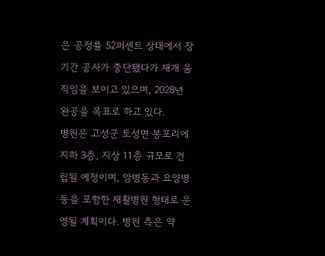은 공정률 52퍼센트 상태에서 장기간 공사가 중단됐다가 재개 움직임을 보이고 있으며, 2028년 완공을 목표로 하고 있다.
병원은 고성군 토성면 봉포리에 지하 3층, 지상 11층 규모로 건립될 예정이며, 암병동과 요양병동을 포함한 재활병원 형태로 운영될 계획이다. 병원 측은 약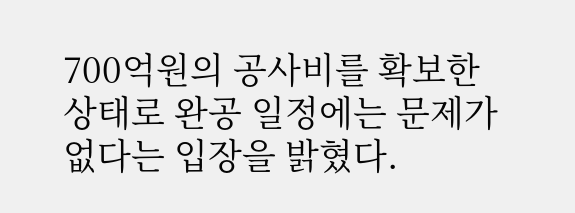700억원의 공사비를 확보한 상태로 완공 일정에는 문제가 없다는 입장을 밝혔다.